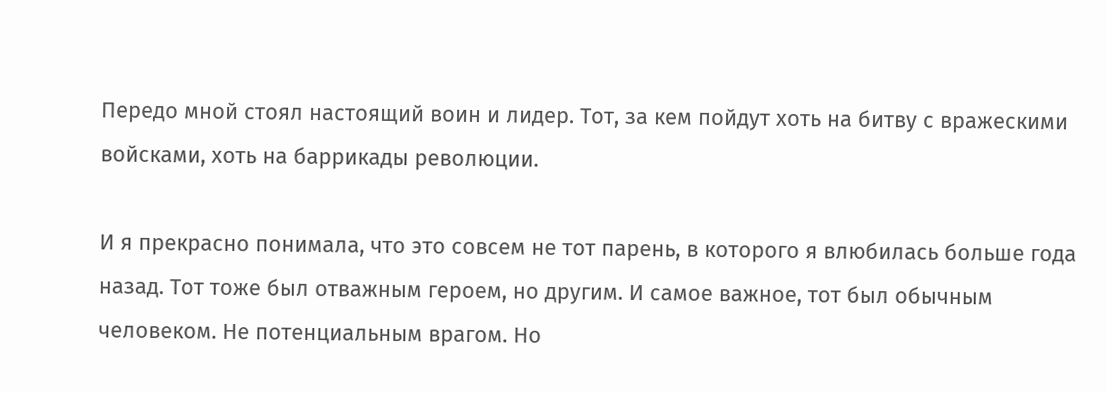Передо мной стоял настоящий воин и лидер. Тот, за кем пойдут хоть на битву с вражескими войсками, хоть на баррикады революции.

И я прекрасно понимала, что это совсем не тот парень, в которого я влюбилась больше года назад. Тот тоже был отважным героем, но другим. И самое важное, тот был обычным человеком. Не потенциальным врагом. Но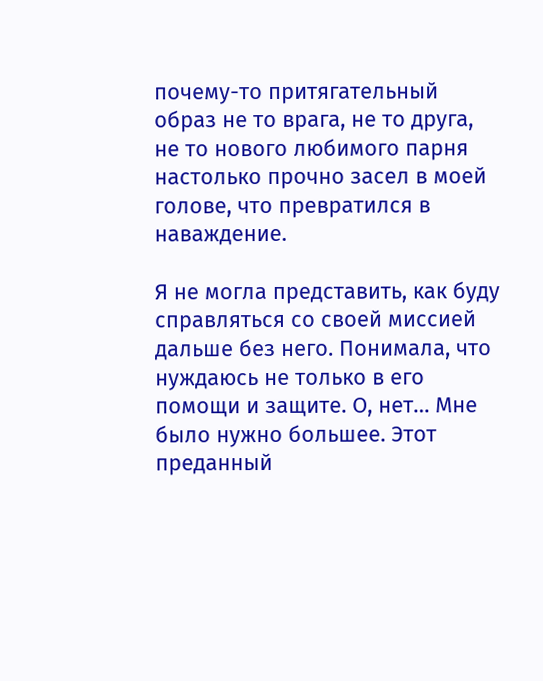почему-то притягательный образ не то врага, не то друга, не то нового любимого парня настолько прочно засел в моей голове, что превратился в наваждение.

Я не могла представить, как буду справляться со своей миссией дальше без него. Понимала, что нуждаюсь не только в его помощи и защите. О, нет… Мне было нужно большее. Этот преданный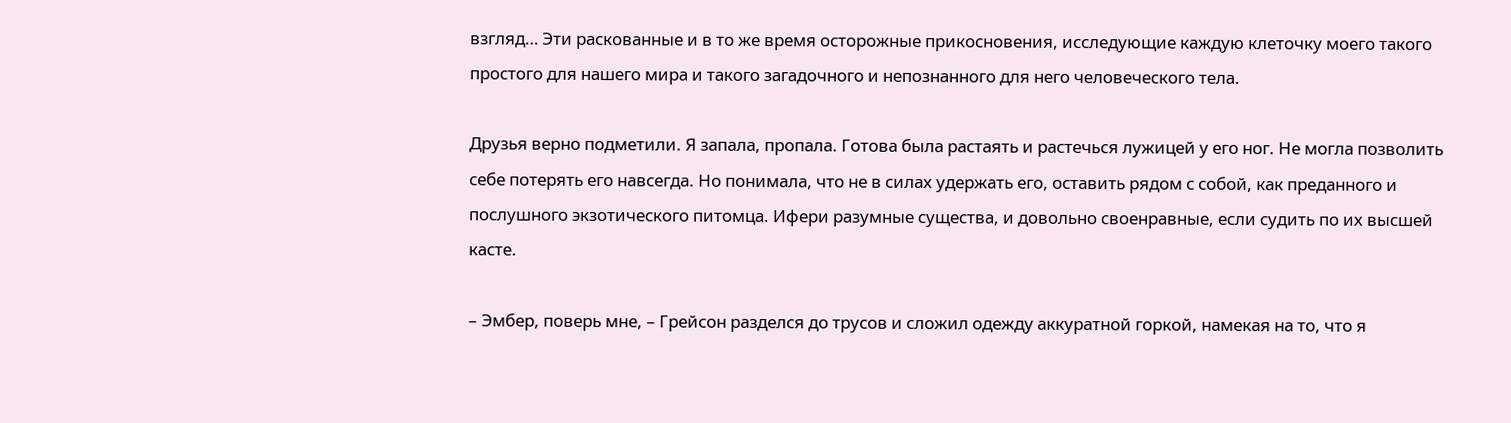взгляд… Эти раскованные и в то же время осторожные прикосновения, исследующие каждую клеточку моего такого простого для нашего мира и такого загадочного и непознанного для него человеческого тела.

Друзья верно подметили. Я запала, пропала. Готова была растаять и растечься лужицей у его ног. Не могла позволить себе потерять его навсегда. Но понимала, что не в силах удержать его, оставить рядом с собой, как преданного и послушного экзотического питомца. Ифери разумные существа, и довольно своенравные, если судить по их высшей касте.

– Эмбер, поверь мне, – Грейсон разделся до трусов и сложил одежду аккуратной горкой, намекая на то, что я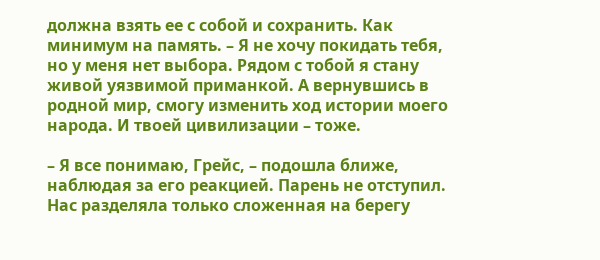должна взять ее с собой и сохранить. Как минимум на память. – Я не хочу покидать тебя, но у меня нет выбора. Рядом с тобой я стану живой уязвимой приманкой. А вернувшись в родной мир, смогу изменить ход истории моего народа. И твоей цивилизации – тоже.

– Я все понимаю, Грейс, – подошла ближе, наблюдая за его реакцией. Парень не отступил. Нас разделяла только сложенная на берегу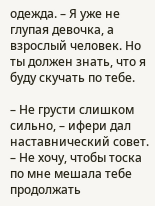одежда. – Я уже не глупая девочка, а взрослый человек. Но ты должен знать, что я буду скучать по тебе.

– Не грусти слишком сильно, – ифери дал наставнический совет. – Не хочу, чтобы тоска по мне мешала тебе продолжать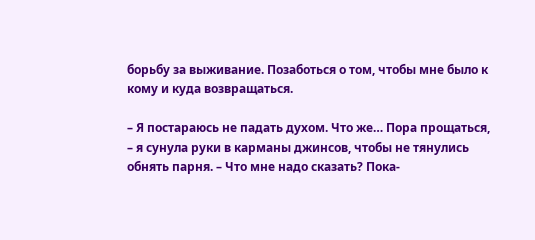борьбу за выживание. Позаботься о том, чтобы мне было к кому и куда возвращаться.

– Я постараюсь не падать духом. Что же… Пора прощаться, – я сунула руки в карманы джинсов, чтобы не тянулись обнять парня. – Что мне надо сказать? Пока-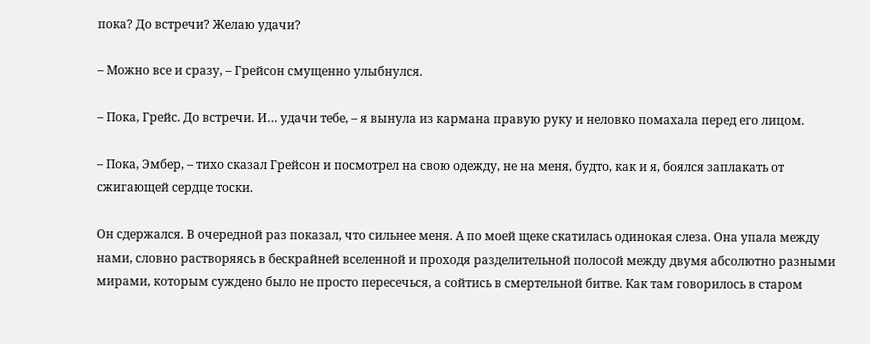пока? До встречи? Желаю удачи?

– Можно все и сразу, – Грейсон смущенно улыбнулся.

– Пока, Грейс. До встречи. И… удачи тебе, – я вынула из кармана правую руку и неловко помахала перед его лицом.

– Пока, Эмбер, – тихо сказал Грейсон и посмотрел на свою одежду, не на меня, будто, как и я, боялся заплакать от сжигающей сердце тоски.

Он сдержался. В очередной раз показал, что сильнее меня. А по моей щеке скатилась одинокая слеза. Она упала между нами, словно растворяясь в бескрайней вселенной и проходя разделительной полосой между двумя абсолютно разными мирами, которым суждено было не просто пересечься, а сойтись в смертельной битве. Как там говорилось в старом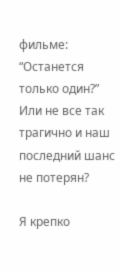фильме: “Останется только один?” Или не все так трагично и наш последний шанс не потерян?

Я крепко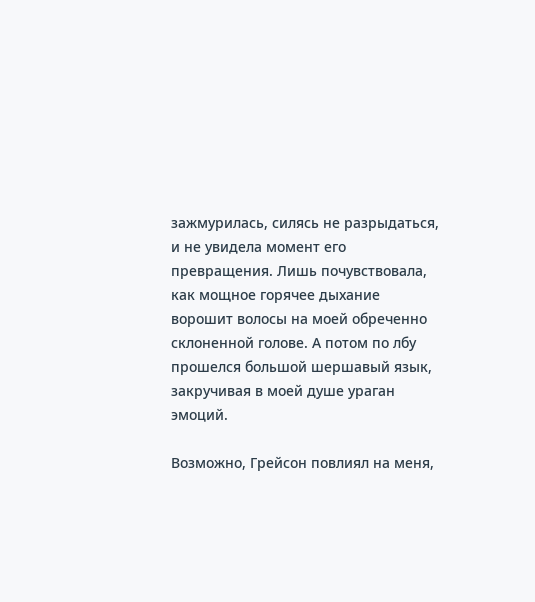зажмурилась, силясь не разрыдаться, и не увидела момент его превращения. Лишь почувствовала, как мощное горячее дыхание ворошит волосы на моей обреченно склоненной голове. А потом по лбу прошелся большой шершавый язык, закручивая в моей душе ураган эмоций.

Возможно, Грейсон повлиял на меня,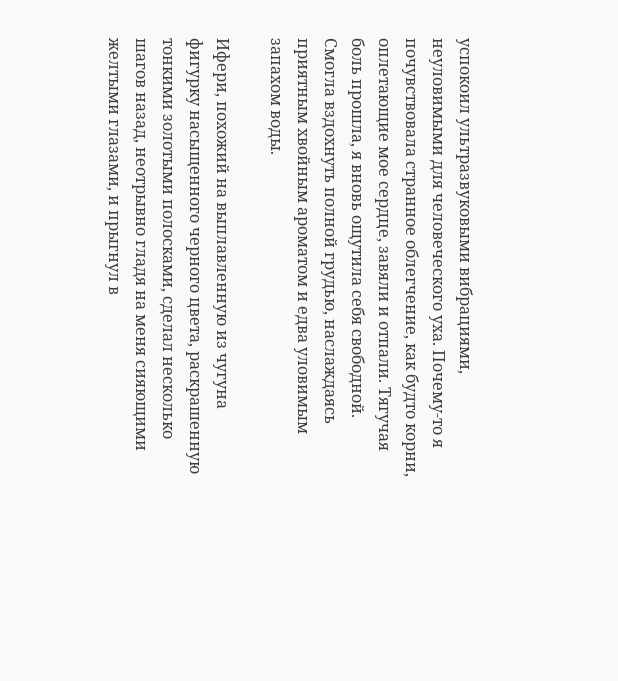успокоил ультразвуковыми вибрациями, неуловимыми для человеческого уха. Почему-то я почувствовала странное облегчение, как будто корни, оплетающие мое сердце, завяли и отпали. Тягучая боль прошла, я вновь ощутила себя свободной. Смогла вздохнуть полной грудью, наслаждаясь приятным хвойным ароматом и едва уловимым запахом воды.

Ифери, похожий на выплавленную из чугуна фигурку насыщенного черного цвета, раскрашенную тонкими золотыми полосками, сделал несколько шагов назад, неотрывно гладя на меня сияющими желтыми глазами, и прыгнул в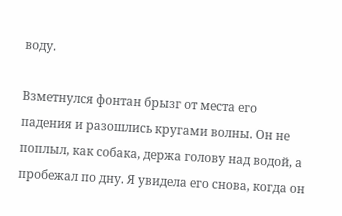воду.

Взметнулся фонтан брызг от места его падения и разошлись кругами волны. Он не поплыл, как собака, держа голову над водой, а пробежал по дну. Я увидела его снова, когда он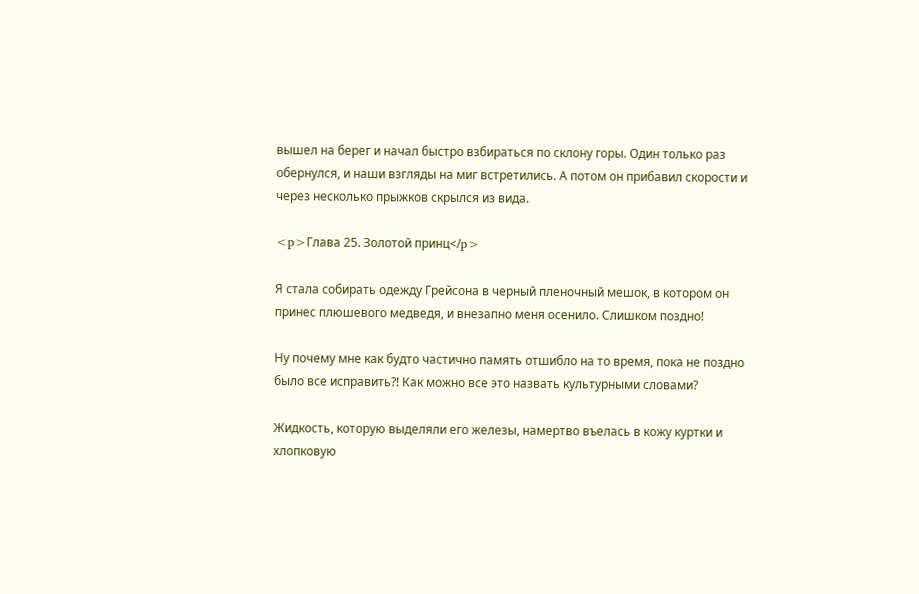вышел на берег и начал быстро взбираться по склону горы. Один только раз обернулся, и наши взгляды на миг встретились. А потом он прибавил скорости и через несколько прыжков скрылся из вида.

<p>Глава 25. Золотой принц</p>

Я стала собирать одежду Грейсона в черный пленочный мешок, в котором он принес плюшевого медведя, и внезапно меня осенило. Слишком поздно!

Ну почему мне как будто частично память отшибло на то время, пока не поздно было все исправить?! Как можно все это назвать культурными словами?

Жидкость, которую выделяли его железы, намертво въелась в кожу куртки и хлопковую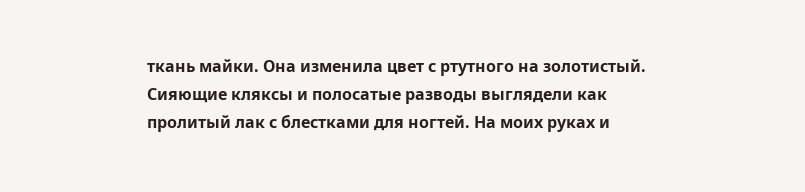ткань майки. Она изменила цвет с ртутного на золотистый. Сияющие кляксы и полосатые разводы выглядели как пролитый лак с блестками для ногтей. На моих руках и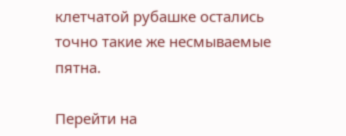клетчатой рубашке остались точно такие же несмываемые пятна.

Перейти на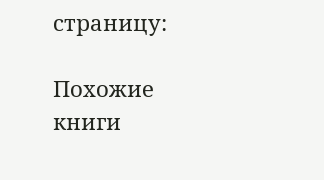страницу:

Похожие книги